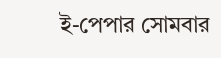ই-পেপার সোমবার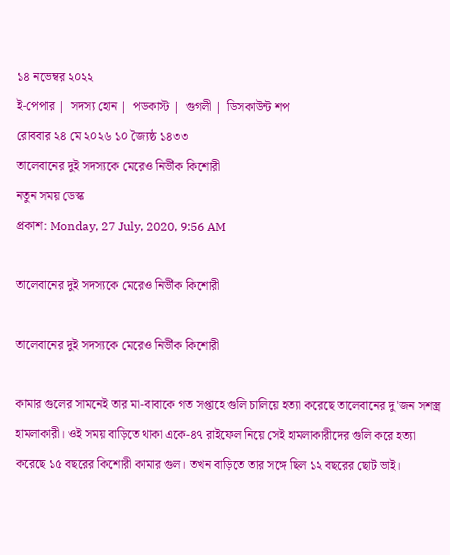১৪ নভেম্বর ২০২২
ই-পেপার |  সদস্য হোন |  পডকাস্ট |  গুগলী |  ডিসকাউন্ট শপ
রোববার ২৪ মে ২০২৬ ১০ জ্যৈষ্ঠ ১৪৩৩
তালেবানের দুই সদস্যকে মেরেও নির্ভীক কিশোরী
নতুন সময় ডেস্ক
প্রকাশ: Monday, 27 July, 2020, 9:56 AM

তালেবানের দুই সদস্যকে মেরেও নির্ভীক কিশোরী

তালেবানের দুই সদস্যকে মেরেও নির্ভীক কিশোরী

কামার গুলের সামনেই তার মা-বাবাকে গত সপ্তাহে গুলি চালিয়ে হত্যা করেছে তালেবানের দু'জন সশস্ত্র হামলাকারী। ওই সময় বাড়িতে থাকা একে-৪৭ রাইফেল নিয়ে সেই হামলাকারীদের গুলি করে হত্যা করেছে ১৫ বছরের কিশোরী কামার গুল। তখন বাড়িতে তার সঙ্গে ছিল ১২ বছরের ছোট ভাই।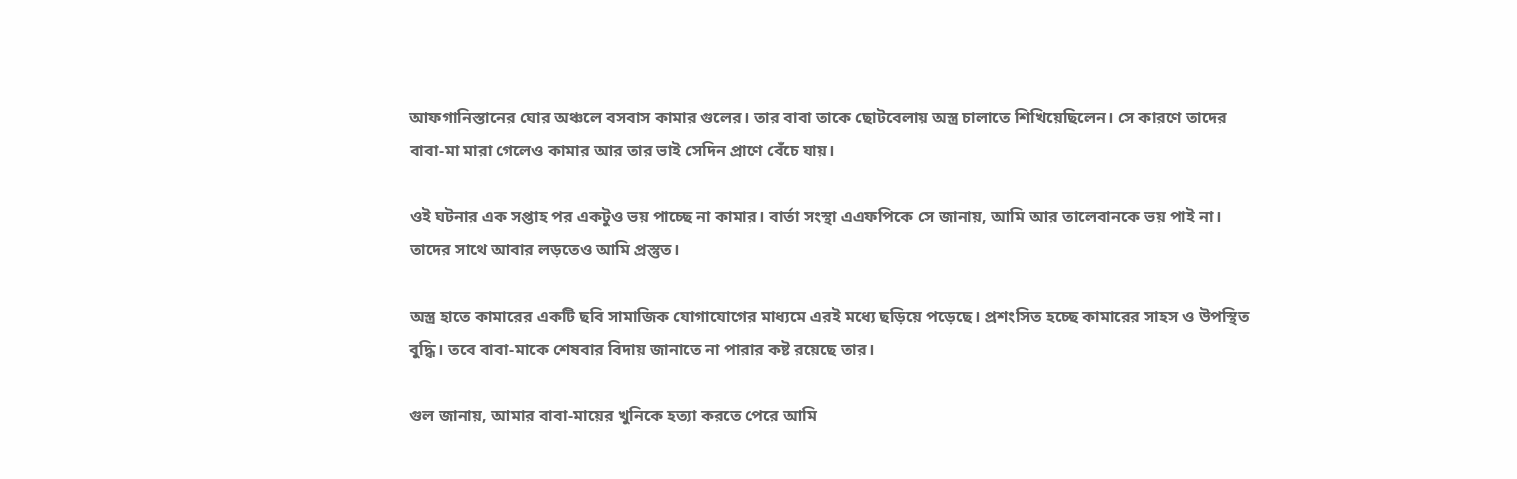আফগানিস্তানের ঘোর অঞ্চলে বসবাস কামার গুলের। তার বাবা তাকে ছোটবেলায় অস্ত্র চালাতে শিখিয়েছিলেন। সে কারণে তাদের বাবা-মা মারা গেলেও কামার আর তার ভাই সেদিন প্রাণে বেঁচে যায়।

ওই ঘটনার এক সপ্তাহ পর একটুও ভয় পাচ্ছে না কামার। বার্তা সংস্থা এএফপিকে সে জানায়, আমি আর তালেবানকে ভয় পাই না। তাদের সাথে আবার লড়তেও আমি প্রস্তুত।

অস্ত্র হাতে কামারের একটি ছবি সামাজিক যোগাযোগের মাধ্যমে এরই মধ্যে ছড়িয়ে পড়েছে। প্রশংসিত হচ্ছে কামারের সাহস ও উপস্থিত বুদ্ধি। তবে বাবা-মাকে শেষবার বিদায় জানাতে না পারার কষ্ট রয়েছে তার।

গুল জানায়, আমার বাবা-মায়ের খুনিকে হত্যা করতে পেরে আমি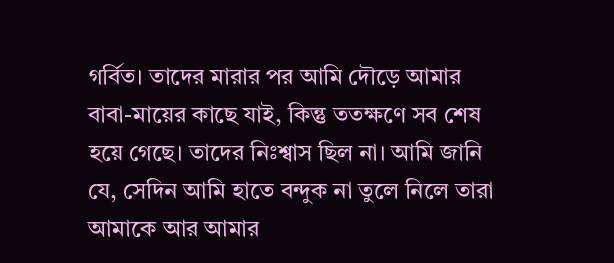গর্বিত। তাদের মারার পর আমি দৌড়ে আমার বাবা-মায়ের কাছে যাই, কিন্তু ততক্ষণে সব শেষ হয়ে গেছে। তাদের নিঃশ্বাস ছিল না। আমি জানি যে, সেদিন আমি হাতে বন্দুক না তুলে নিলে তারা আমাকে আর আমার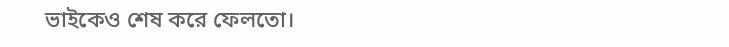ভাইকেও শেষ করে ফেলতো।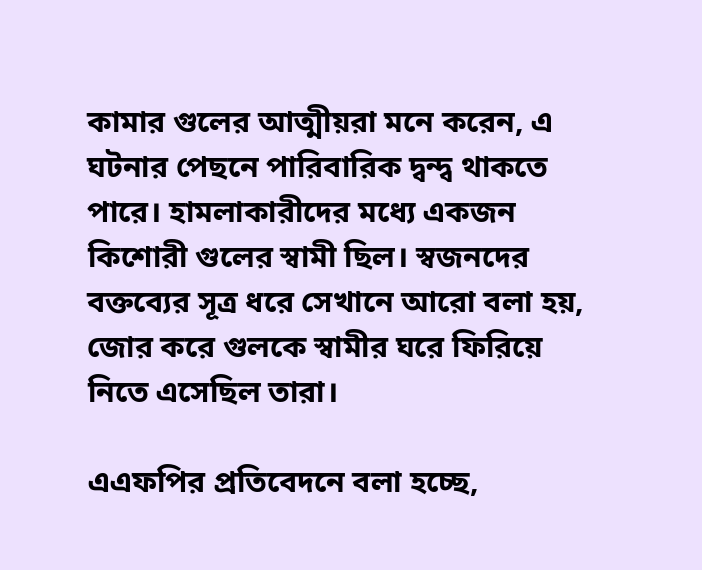কামার গুলের আত্মীয়রা মনে করেন, এ ঘটনার পেছনে পারিবারিক দ্বন্দ্ব থাকতে পারে। হামলাকারীদের মধ্যে একজন কিশোরী গুলের স্বামী ছিল। স্বজনদের বক্তব্যের সূত্র ধরে সেখানে আরো বলা হয়, জোর করে গুলকে স্বামীর ঘরে ফিরিয়ে নিতে এসেছিল তারা।

এএফপির প্রতিবেদনে বলা হচ্ছে,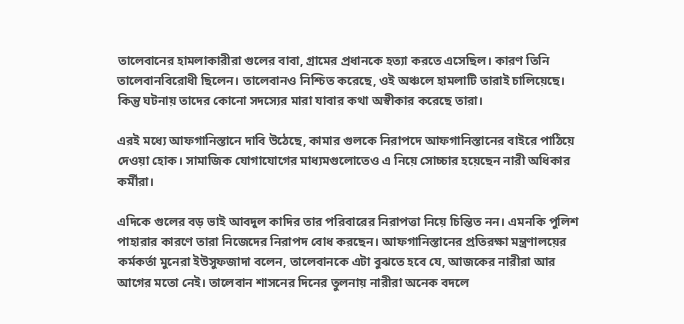তালেবানের হামলাকারীরা গুলের বাবা, গ্রামের প্রধানকে হত্যা করতে এসেছিল। কারণ তিনি তালেবানবিরোধী ছিলেন। তালেবানও নিশ্চিত করেছে, ওই অঞ্চলে হামলাটি তারাই চালিয়েছে। কিন্তু ঘটনায় তাদের কোনো সদস্যের মারা যাবার কথা অস্বীকার করেছে তারা।

এরই মধ্যে আফগানিস্তানে দাবি উঠেছে, কামার গুলকে নিরাপদে আফগানিস্তানের বাইরে পাঠিয়ে দেওয়া হোক। সামাজিক যোগাযোগের মাধ্যমগুলোতেও এ নিয়ে সোচ্চার হয়েছেন নারী অধিকার কর্মীরা।

এদিকে গুলের বড় ভাই আবদুল কাদির তার পরিবারের নিরাপত্তা নিয়ে চিন্তিত নন। এমনকি পুলিশ পাহারার কারণে তারা নিজেদের নিরাপদ বোধ করছেন। আফগানিস্তানের প্রতিরক্ষা মন্ত্রণালয়ের কর্মকর্তা মুনেরা ইউসুফজাদা বলেন, তালেবানকে এটা বুঝতে হবে যে, আজকের নারীরা আর আগের মতো নেই। তালেবান শাসনের দিনের তুলনায় নারীরা অনেক বদলে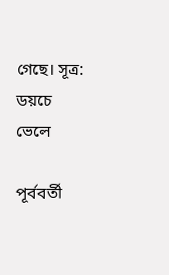গেছে। সূত্র: ডয়চে ভেলে

পূর্ববর্তী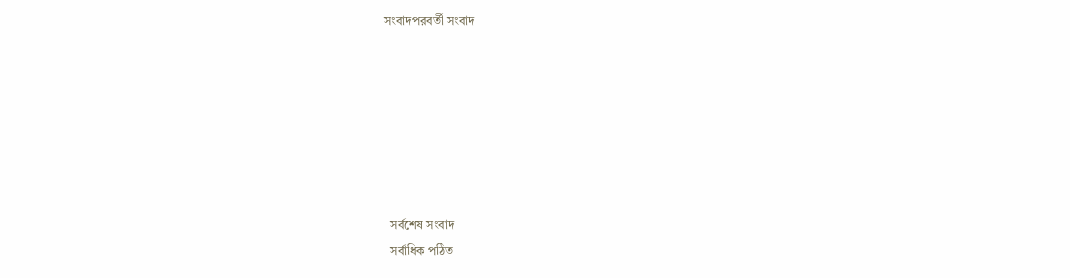সংবাদপরবর্তী সংবাদ







  সর্বশেষ সংবাদ
  সর্বাধিক পঠিত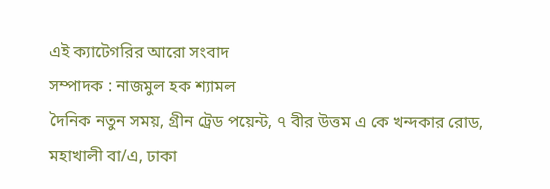এই ক্যাটেগরির আরো সংবাদ
সম্পাদক : নাজমুল হক শ্যামল
দৈনিক নতুন সময়, গ্রীন ট্রেড পয়েন্ট, ৭ বীর উত্তম এ কে খন্দকার রোড, মহাখালী বা/এ, ঢাকা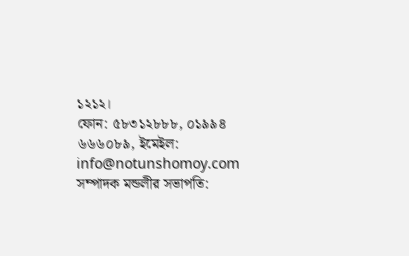১২১২।
ফোন: ৫৮৩১২৮৮৮, ০১৯৯৪ ৬৬৬০৮৯, ইমেইল: info@notunshomoy.com
সম্পাদক মন্ডলীর সভাপতি: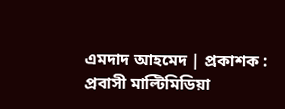এমদাদ আহমেদ | প্রকাশক : প্রবাসী মাল্টিমিডিয়া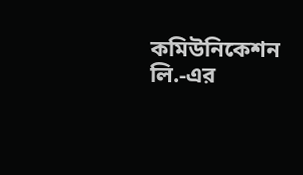কমিউনিকেশন লি.-এর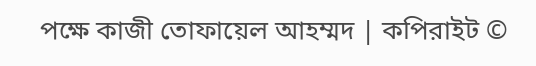পক্ষে কাজী তোফায়েল আহম্মদ | কপিরাইট ©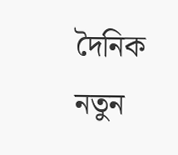দৈনিক নতুন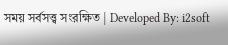সময় সর্বসত্ত্ব সংরক্ষিত | Developed By: i2soft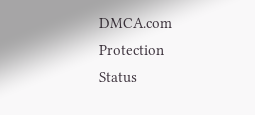DMCA.com Protection Status